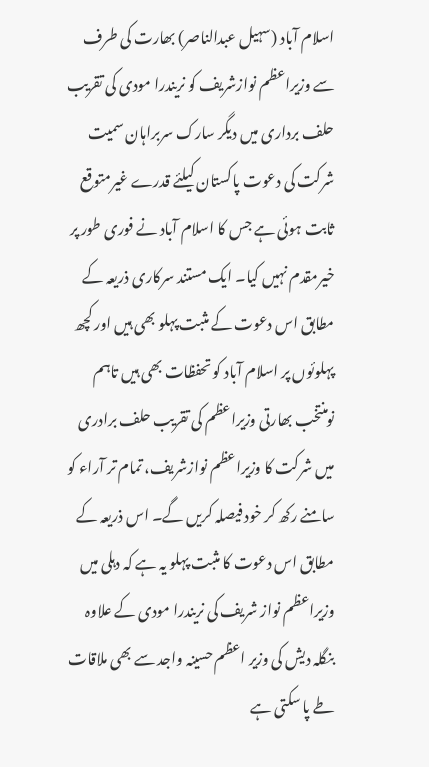اسلام آباد (سہیل عبدالناصر) بھارت کی طرف سے وزیراعظم نوازشریف کو نریندرا مودی کی تقریب حلف برداری میں دیگر سارک سربراہان سمیت شرکت کی دعوت پاکستان کیلئے قدرے غیرمتوقع ثابت ہوئی ہے جس کا اسلام آباد نے فوری طور پر خیرمقدم نہیں کیا۔ ایک مستند سرکاری ذریعہ کے مطابق اس دعوت کے مثبت پہلو بھی ہیں اور کچھ پہلوئوں پر اسلام آباد کو تحفظات بھی ہیں تاہم نومنتخب بھارتی وزیراعظم کی تقریب حلف برادری میں شرکت کا وزیراعظم نوازشریف، تمام تر آراء کو سامنے رکھ کر خود فیصلہ کریں گے۔ اس ذریعہ کے مطابق اس دعوت کا مثبت پہلو یہ ہے کہ دہلی میں وزیراعظم نواز شریف کی نریندرا مودی کے علاوہ بنگلہ دیش کی وزیر اعظم حسینہ واجد سے بھی ملاقات طے پا سکتی ہے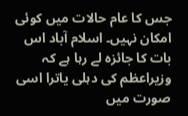جس کا عام حالات میں کوئی امکان نہیں۔ اسلام آباد اس بات کا جائزہ لے رہا ہے کہ وزیراعظم کی دہلی یاترا اسی صورت میں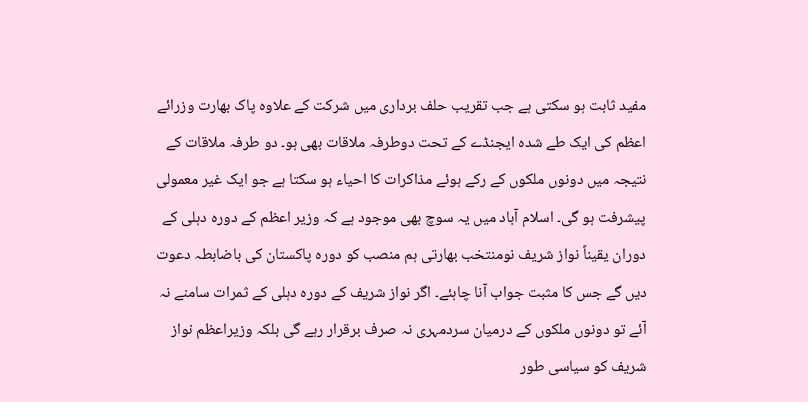مفید ثابت ہو سکتی ہے جب تقریب حلف برداری میں شرکت کے علاوہ پاک بھارت وزرائے اعظم کی ایک طے شدہ ایجنڈے کے تحت دوطرفہ ملاقات بھی ہو۔ دو طرفہ ملاقات کے نتیجہ میں دونوں ملکوں کے رکے ہوئے مذاکرات کا احیاء ہو سکتا ہے جو ایک غیر معمولی پیشرفت ہو گی۔ اسلام آباد میں یہ سوچ بھی موجود ہے کہ وزیر اعظم کے دورہ دہلی کے دوران یقیناً نواز شریف نومنتخب بھارتی ہم منصب کو دورہ پاکستان کی باضابطہ دعوت دیں گے جس کا مثبت جواب آنا چاہئے۔ اگر نواز شریف کے دورہ دہلی کے ثمرات سامنے نہ آئے تو دونوں ملکوں کے درمیان سردمہری نہ صرف برقرار رہے گی بلکہ وزیراعظم نواز شریف کو سیاسی طور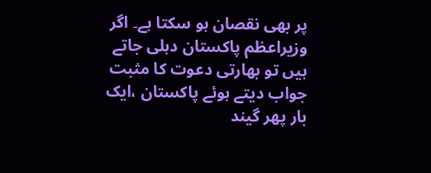پر بھی نقصان ہو سکتا ہے۔ اگر وزیراعظم پاکستان دہلی جاتے ہیں تو بھارتی دعوت کا مثبت جواب دیتے ہوئے پاکستان ،ایک بار پھر گیند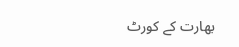بھارت کے کورٹ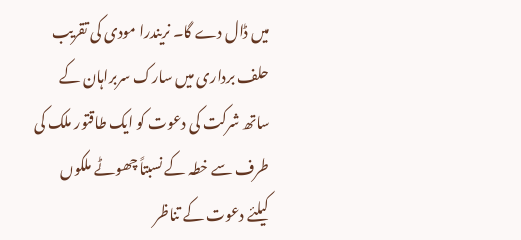میں ڈال دے گا۔ نریندرا مودی کی تقریب حلف برداری میں سارک سربراہان کے ساتھ شرکت کی دعوت کو ایک طاقتور ملک کی طرف سے خطہ کے نسبتاً چھوٹے ملکوں کیلئے دعوت کے تناظر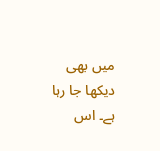میں بھی دیکھا جا رہا ہے۔ اس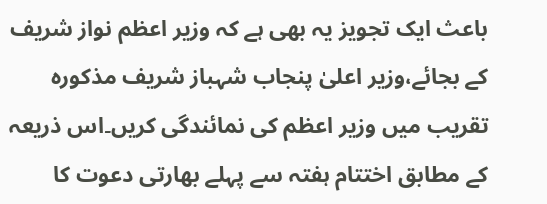باعث ایک تجویز یہ بھی ہے کہ وزیر اعظم نواز شریف کے بجائے،وزیر اعلیٰ پنجاب شہباز شریف مذکورہ تقریب میں وزیر اعظم کی نمائندگی کریں۔اس ذریعہ کے مطابق اختتام ہفتہ سے پہلے بھارتی دعوت کا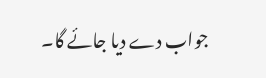جواب دے دیا جائے گا۔